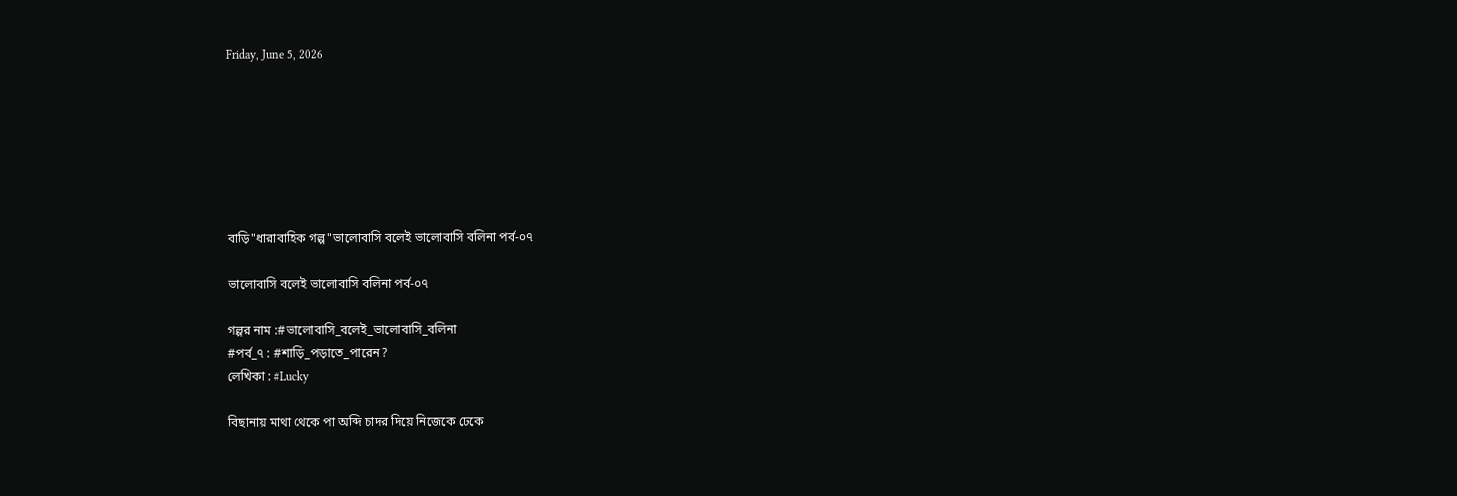Friday, June 5, 2026







বাড়ি"ধারাবাহিক গল্প"ভালোবাসি বলেই ভালোবাসি বলিনা পর্ব-০৭

ভালোবাসি বলেই ভালোবাসি বলিনা পর্ব-০৭

গল্পর নাম :#ভালোবাসি_বলেই_ভালোবাসি_বলিনা
#পর্ব_৭ : #শাড়ি_পড়াতে_পারেন?
লেখিকা : #Lucky

বিছানায় মাথা থেকে পা অব্দি চাদর দিয়ে নিজেকে ঢেকে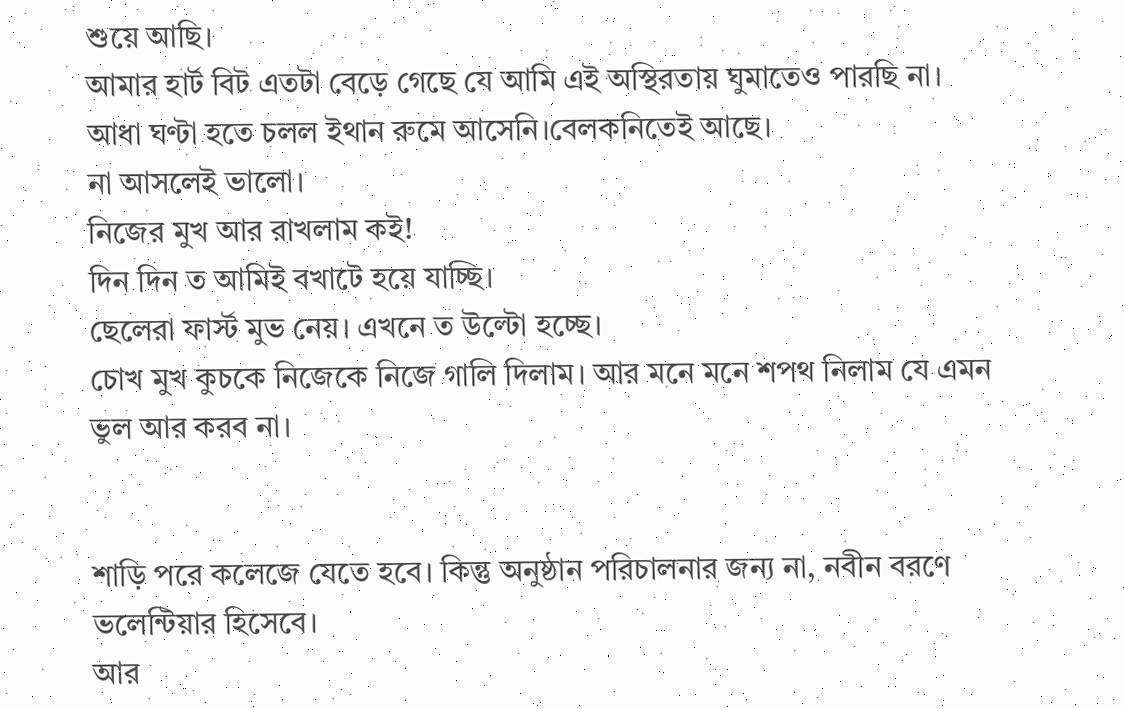শুয়ে আছি।
আমার হার্ট বিট এতটা বেড়ে গেছে যে আমি এই অস্থিরতায় ঘুমাতেও পারছি না।
আধা ঘণ্টা হতে চলল ইথান রুমে আসেনি।বেলকনিতেই আছে।
না আসলেই ভালো।
নিজের মুখ আর রাখলাম কই!
দিন দিন ত আমিই বখাটে হয়ে যাচ্ছি।
ছেলেরা ফার্স্ট মুভ নেয়। এখনে ত উল্টো হচ্ছে।
চোখ মুখ কুচকে নিজেকে নিজে গালি দিলাম। আর মনে মনে শপথ নিলাম যে এমন ভুল আর করব না।


শাড়ি পরে কলেজে যেতে হবে। কিন্তু অনুষ্ঠান পরিচালনার জন্য না, নবীন বরণে ভলেন্টিয়ার হিসেবে।
আর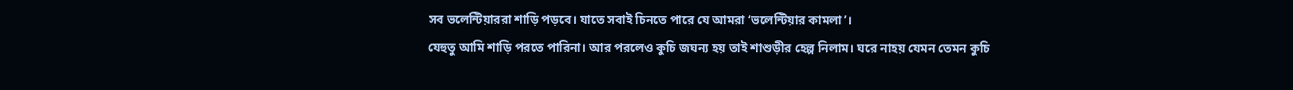সব ভলেন্টিয়াররা শাড়ি পড়বে। যাতে সবাই চিনতে পারে যে আমরা ‘ভলেন্টিয়ার কামলা’।
যেহুতু আমি শাড়ি পরতে পারিনা। আর পরলেও কুচি জঘন্য হয় তাই শাশুড়ীর হেল্প নিলাম। ঘরে নাহয় যেমন তেমন কুচি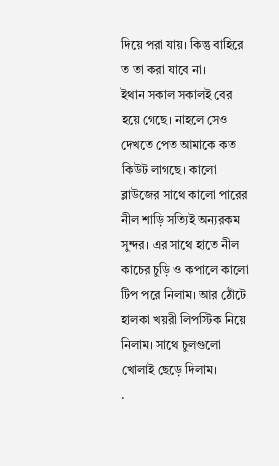দিয়ে পরা যায়। কিন্তু বাহিরে ত তা করা যাবে না।
ইথান সকাল সকালই বের হয়ে গেছে। নাহলে সেও দেখতে পেত আমাকে কত কিউট লাগছে। কালো ব্লাউজের সাথে কালো পারের নীল শাড়ি সত্যিই অন্যরকম সুন্দর। এর সাথে হাতে নীল কাচের চুড়ি ও কপালে কালো টিপ পরে নিলাম। আর ঠোঁটে হালকা খয়রী লিপস্টিক নিয়ে নিলাম। সাথে চুলগুলো খোলাই ছেড়ে দিলাম।
.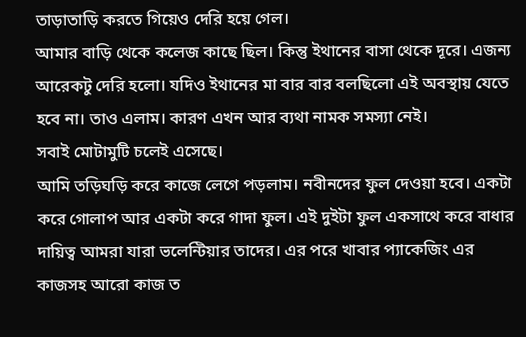তাড়াতাড়ি করতে গিয়েও দেরি হয়ে গেল।
আমার বাড়ি থেকে কলেজ কাছে ছিল। কিন্তু ইথানের বাসা থেকে দূরে। এজন্য আরেকটু দেরি হলো। যদিও ইথানের মা বার বার বলছিলো এই অবস্থায় যেতে হবে না। তাও এলাম। কারণ এখন আর ব্যথা নামক সমস্যা নেই।
সবাই মোটামুটি চলেই এসেছে।
আমি তড়িঘড়ি করে কাজে লেগে পড়লাম। নবীনদের ফুল দেওয়া হবে। একটা করে গোলাপ আর একটা করে গাদা ফুল। এই দুইটা ফুল একসাথে করে বাধার দায়িত্ব আমরা যারা ভলেন্টিয়ার তাদের। এর পরে খাবার প্যাকেজিং এর কাজসহ আরো কাজ ত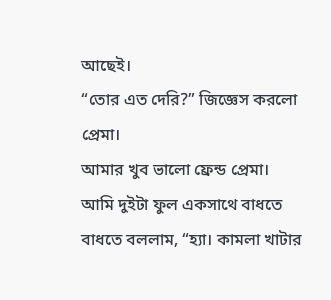আছেই।
“তোর এত দেরি?” জিজ্ঞেস করলো প্রেমা।
আমার খুব ভালো ফ্রেন্ড প্রেমা।
আমি দুইটা ফুল একসাথে বাধতে বাধতে বললাম, “হ্যা। কামলা খাটার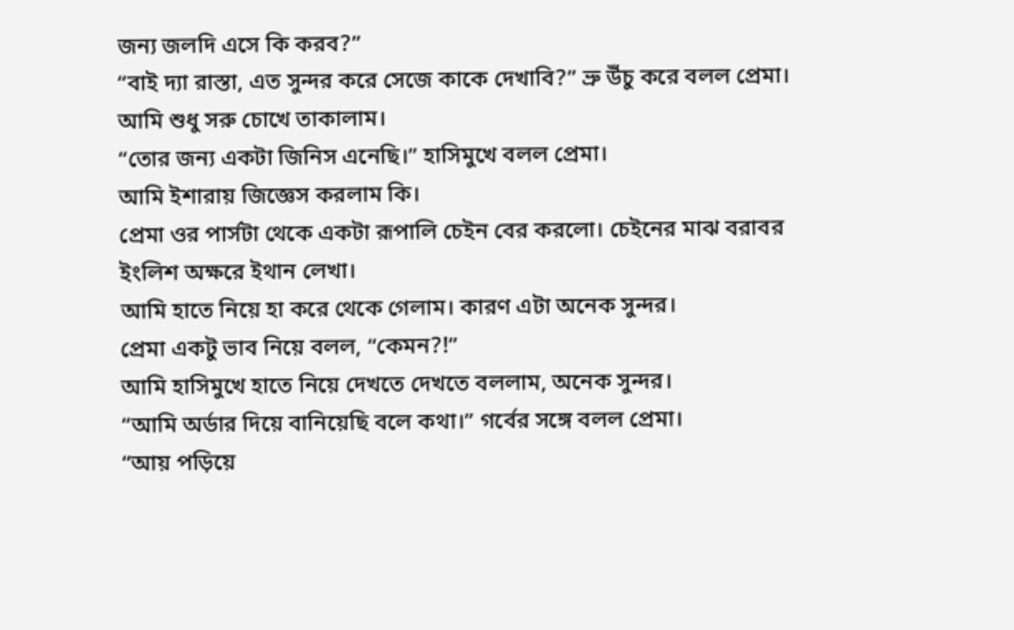জন্য জলদি এসে কি করব?”
“বাই দ্যা রাস্তা, এত সুন্দর করে সেজে কাকে দেখাবি?” ভ্রু উঁচু করে বলল প্রেমা।
আমি শুধু সরু চোখে তাকালাম।
“তোর জন্য একটা জিনিস এনেছি।” হাসিমুখে বলল প্রেমা।
আমি ইশারায় জিজ্ঞেস করলাম কি।
প্রেমা ওর পার্সটা থেকে একটা রূপালি চেইন বের করলো। চেইনের মাঝ বরাবর ইংলিশ অক্ষরে ইথান লেখা।
আমি হাতে নিয়ে হা করে থেকে গেলাম। কারণ এটা অনেক সুন্দর।
প্রেমা একটু ভাব নিয়ে বলল, “কেমন?!”
আমি হাসিমুখে হাতে নিয়ে দেখতে দেখতে বললাম, অনেক সুন্দর।
“আমি অর্ডার দিয়ে বানিয়েছি বলে কথা।” গর্বের সঙ্গে বলল প্রেমা।
“আয় পড়িয়ে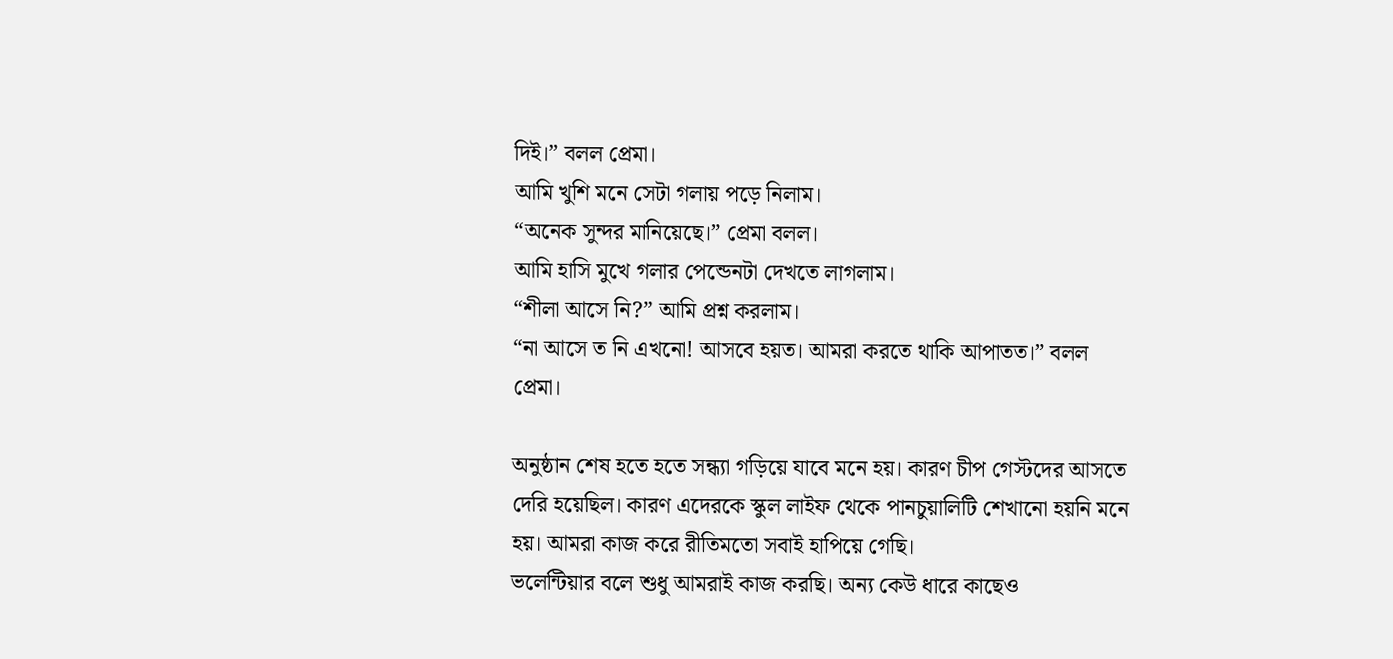দিই।” বলল প্রেমা।
আমি খুশি মনে সেটা গলায় পড়ে নিলাম।
“অনেক সুন্দর মানিয়েছে।” প্রেমা বলল।
আমি হাসি মুখে গলার পেন্ডেনটা দেখতে লাগলাম।
“শীলা আসে নি?” আমি প্রশ্ন করলাম।
“না আসে ত নি এখনো! আসবে হয়ত। আমরা করতে থাকি আপাতত।” বলল প্রেমা।

অনুষ্ঠান শেষ হতে হতে সন্ধ্যা গড়িয়ে যাবে মনে হয়। কারণ চীপ গেস্টদের আসতে দেরি হয়েছিল। কারণ এদেরকে স্কুল লাইফ থেকে পানচুয়ালিটি শেখানো হয়নি মনে হয়। আমরা কাজ করে রীতিমতো সবাই হাপিয়ে গেছি।
ভলেন্টিয়ার বলে শুধু আমরাই কাজ করছি। অন্য কেউ ধারে কাছেও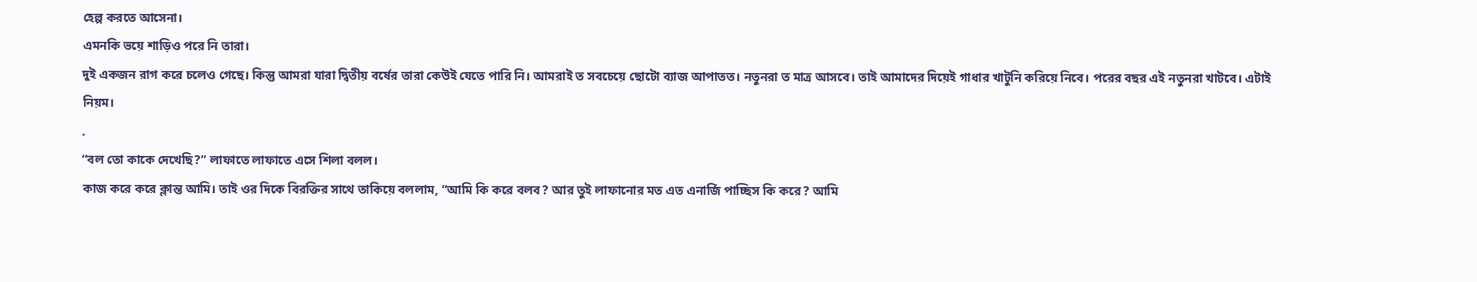হেল্প করতে আসেনা।
এমনকি ভয়ে শাড়িও পরে নি তারা।
দুই একজন রাগ করে চলেও গেছে। কিন্তু আমরা যারা দ্বিতীয় বর্ষের তারা কেউই যেতে পারি নি। আমরাই ত সবচেয়ে ছোটো ব্যাজ আপাতত। নতুনরা ত মাত্র আসবে। তাই আমাদের দিয়েই গাধার খাটুনি করিয়ে নিবে। পরের বছর এই নতুনরা খাটবে। এটাই নিয়ম।
.
“বল তো কাকে দেখেছি?” লাফাতে লাফাতে এসে শিলা বলল।
কাজ করে করে ক্লান্ত আমি। তাই ওর দিকে বিরক্তির সাথে তাকিয়ে বললাম, “আমি কি করে বলব? আর তুই লাফানোর মত এত এনার্জি পাচ্ছিস কি করে? আমি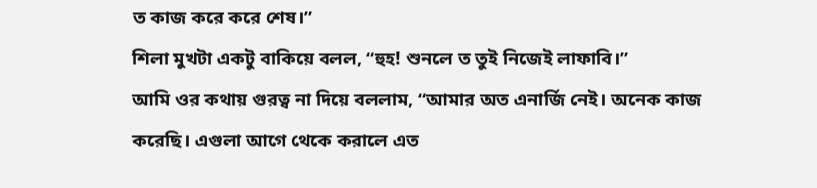ত কাজ করে করে শেষ।”
শিলা মুখটা একটু বাকিয়ে বলল, “হুহ! শুনলে ত তুই নিজেই লাফাবি।”
আমি ওর কথায় গুরত্ব না দিয়ে বললাম, “আমার অত এনার্জি নেই। অনেক কাজ করেছি। এগুলা আগে থেকে করালে এত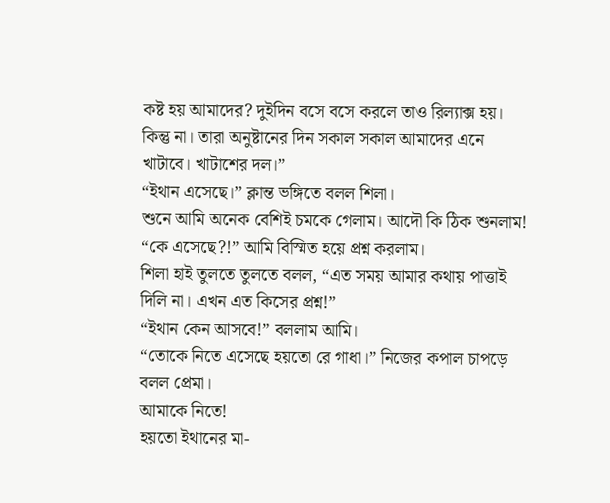কষ্ট হয় আমাদের? দুইদিন বসে বসে করলে তাও রিল্যাক্স হয়। কিন্তু না। তারা অনুষ্টানের দিন সকাল সকাল আমাদের এনে খাটাবে। খাটাশের দল।”
“ইথান এসেছে।” ক্লান্ত ভঙ্গিতে বলল শিলা।
শুনে আমি অনেক বেশিই চমকে গেলাম। আদৌ কি ঠিক শুনলাম!
“কে এসেছে?!” আমি বিস্মিত হয়ে প্রশ্ন করলাম।
শিলা হাই তুলতে তুলতে বলল, “এত সময় আমার কথায় পাত্তাই দিলি না। এখন এত কিসের প্রশ্ন!”
“ইথান কেন আসবে!” বললাম আমি।
“তোকে নিতে এসেছে হয়তো রে গাধা।” নিজের কপাল চাপড়ে বলল প্রেমা।
আমাকে নিতে!
হয়তো ইথানের মা-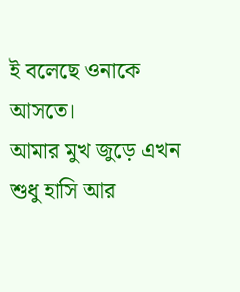ই বলেছে ওনাকে আসতে।
আমার মুখ জুড়ে এখন শুধু হাসি আর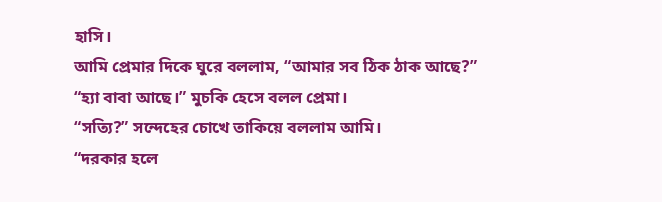হাসি।
আমি প্রেমার দিকে ঘুরে বললাম, “আমার সব ঠিক ঠাক আছে?”
“হ্যা বাবা আছে।” মুচকি হেসে বলল প্রেমা।
“সত্যি?” সন্দেহের চোখে তাকিয়ে বললাম আমি।
“দরকার হলে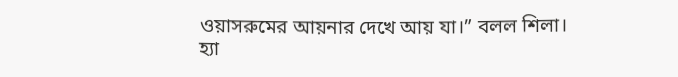ওয়াসরুমের আয়নার দেখে আয় যা।” বলল শিলা।
হ্যা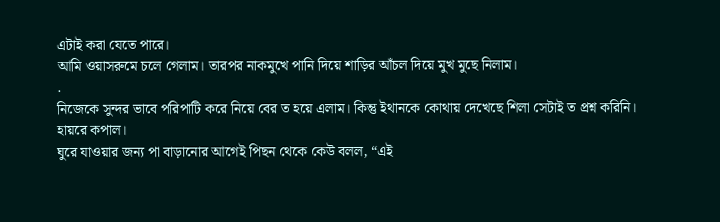এটাই করা যেতে পারে।
আমি ওয়াসরুমে চলে গেলাম। তারপর নাকমুখে পানি দিয়ে শাড়ির আঁচল দিয়ে মুখ মুছে নিলাম।
.
নিজেকে সুন্দর ভাবে পরিপাটি করে নিয়ে বের ত হয়ে এলাম। কিন্তু ইথানকে কোথায় দেখেছে শিলা সেটাই ত প্রশ্ন করিনি। হায়রে কপাল।
ঘুরে যাওয়ার জন্য পা বাড়ানোর আগেই পিছন থেকে কেউ বলল, “এই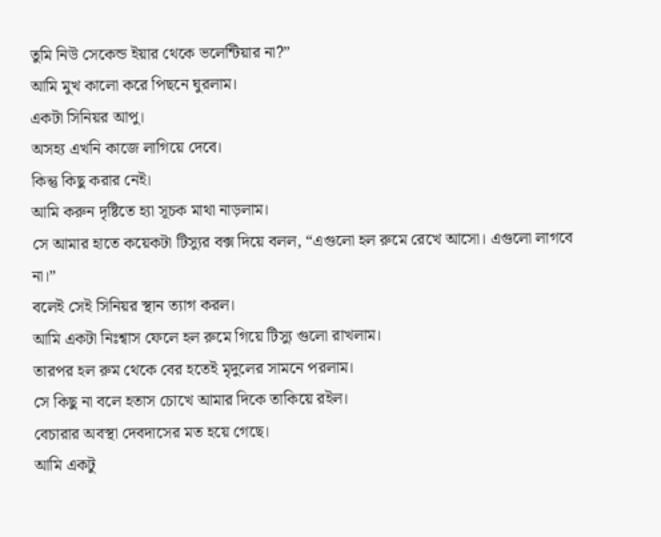তুমি নিউ সেকেন্ড ইয়ার থেকে ভলেন্টিয়ার না?”
আমি মুখ কালো করে পিছনে ঘুরলাম।
একটা সিনিয়র আপু।
অসহ্য এখনি কাজে লাগিয়ে দেবে।
কিন্তু কিছু করার নেই।
আমি করুন দৃষ্টিতে হ্যা সূচক মাথা নাড়লাম।
সে আমার হাতে কয়েকটা টিস্যুর বক্স দিয়ে বলল, “এগুলো হল রুমে রেখে আসো। এগুলো লাগবে না।”
বলেই সেই সিনিয়র স্থান ত্যাগ করল।
আমি একটা নিঃশ্বাস ফেলে হল রুমে গিয়ে টিস্যু গুলো রাখলাম।
তারপর হল রুম থেকে বের হতেই মৃদুলের সামনে পরলাম।
সে কিছু না বলে হতাস চোখে আমার দিকে তাকিয়ে রইল।
বেচারার অবস্থা দেবদাসের মত হয়ে গেছে।
আমি একটু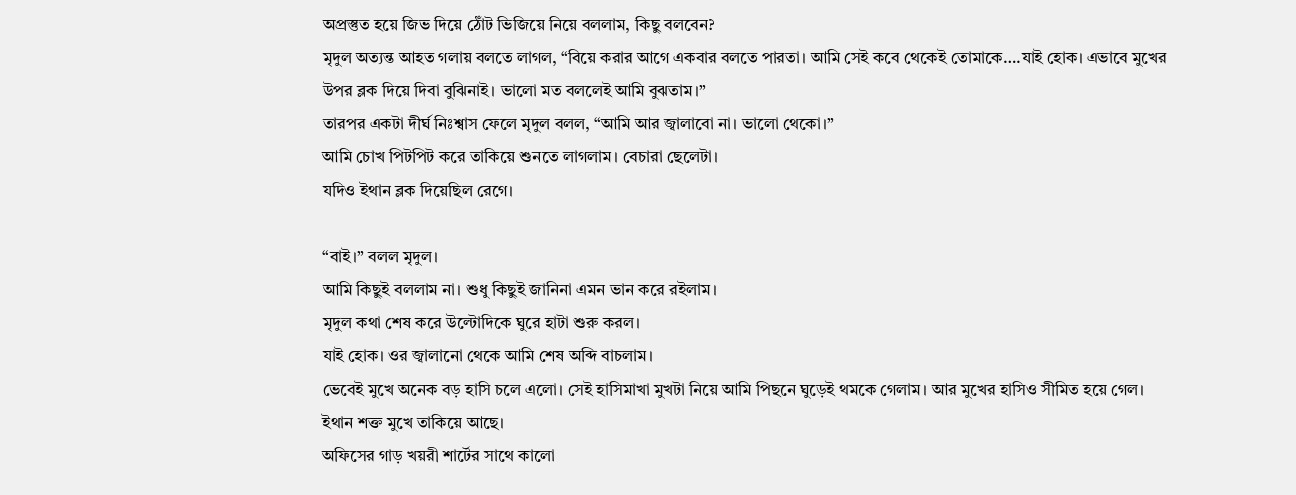অপ্রস্তুত হয়ে জিভ দিয়ে ঠোঁট ভিজিয়ে নিয়ে বললাম, কিছু বলবেন?
মৃদুল অত্যন্ত আহত গলায় বলতে লাগল, “বিয়ে করার আগে একবার বলতে পারতা। আমি সেই কবে থেকেই তোমাকে….যাই হোক। এভাবে মুখের উপর ব্লক দিয়ে দিবা বুঝিনাই। ভালো মত বললেই আমি বুঝতাম।”
তারপর একটা দীর্ঘ নিঃশ্বাস ফেলে মৃদুল বলল, “আমি আর জ্বালাবো না। ভালো থেকো।”
আমি চোখ পিটপিট করে তাকিয়ে শুনতে লাগলাম। বেচারা ছেলেটা।
যদিও ইথান ব্লক দিয়েছিল রেগে।

“বাই।” বলল মৃদুল।
আমি কিছুই বললাম না। শুধু কিছুই জানিনা এমন ভান করে রইলাম।
মৃদুল কথা শেষ করে উল্টোদিকে ঘুরে হাটা শুরু করল।
যাই হোক। ওর জ্বালানো থেকে আমি শেষ অব্দি বাচলাম।
ভেবেই মুখে অনেক বড় হাসি চলে এলো। সেই হাসিমাখা মুখটা নিয়ে আমি পিছনে ঘুড়েই থমকে গেলাম। আর মুখের হাসিও সীমিত হয়ে গেল।
ইথান শক্ত মুখে তাকিয়ে আছে।
অফিসের গাড় খয়রী শার্টের সাথে কালো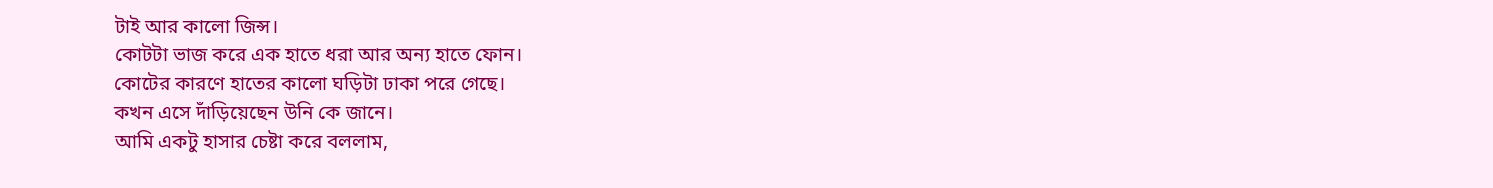টাই আর কালো জিন্স।
কোটটা ভাজ করে এক হাতে ধরা আর অন্য হাতে ফোন।
কোটের কারণে হাতের কালো ঘড়িটা ঢাকা পরে গেছে।
কখন এসে দাঁড়িয়েছেন উনি কে জানে।
আমি একটু হাসার চেষ্টা করে বললাম,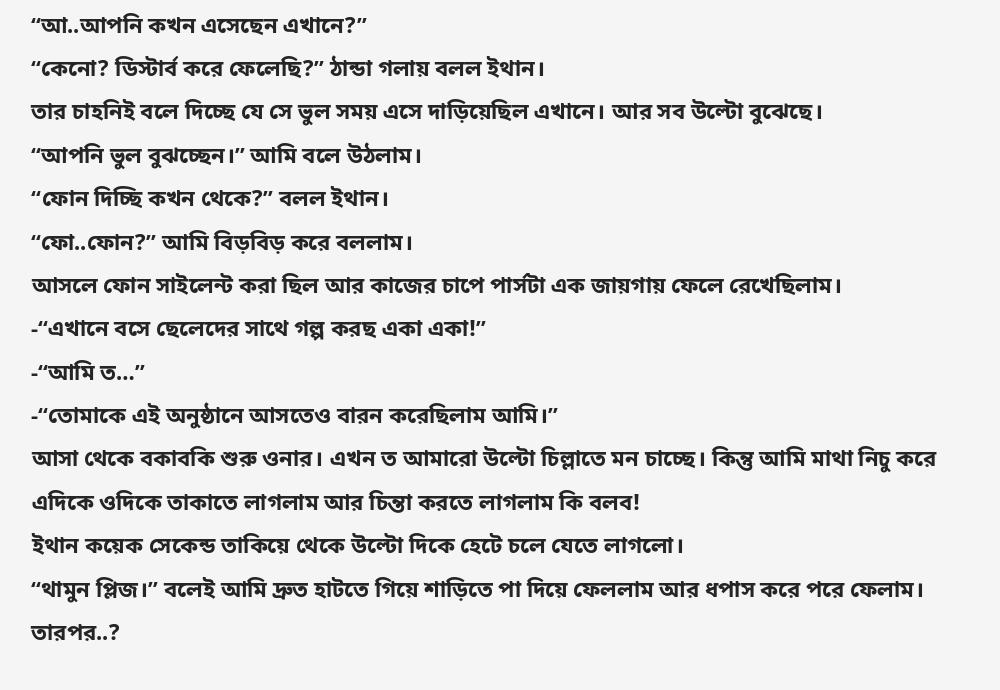“আ..আপনি কখন এসেছেন এখানে?”
“কেনো? ডিস্টার্ব করে ফেলেছি?” ঠান্ডা গলায় বলল ইথান।
তার চাহনিই বলে দিচ্ছে যে সে ভুল সময় এসে দাড়িয়েছিল এখানে। আর সব উল্টো বুঝেছে।
“আপনি ভুল বুঝচ্ছেন।” আমি বলে উঠলাম।
“ফোন দিচ্ছি কখন থেকে?” বলল ইথান।
“ফো..ফোন?” আমি বিড়বিড় করে বললাম।
আসলে ফোন সাইলেন্ট করা ছিল আর কাজের চাপে পার্সটা এক জায়গায় ফেলে রেখেছিলাম।
-“এখানে বসে ছেলেদের সাথে গল্প করছ একা একা!”
-“আমি ত…”
-“তোমাকে এই অনুষ্ঠানে আসতেও বারন করেছিলাম আমি।”
আসা থেকে বকাবকি শুরু ওনার। এখন ত আমারো উল্টো চিল্লাতে মন চাচ্ছে। কিন্তু আমি মাথা নিচু করে এদিকে ওদিকে তাকাতে লাগলাম আর চিন্তা করতে লাগলাম কি বলব!
ইথান কয়েক সেকেন্ড তাকিয়ে থেকে উল্টো দিকে হেটে চলে যেতে লাগলো।
“থামুন প্লিজ।” বলেই আমি দ্রুত হাটতে গিয়ে শাড়িতে পা দিয়ে ফেললাম আর ধপাস করে পরে ফেলাম।
তারপর..?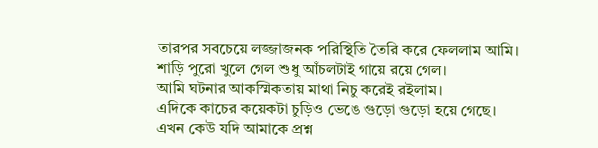তারপর সবচেয়ে লজ্জাজনক পরিস্থিতি তৈরি করে ফেললাম আমি।
শাড়ি পুরো খুলে গেল শুধু আঁচলটাই গায়ে রয়ে গেল।
আমি ঘটনার আকস্মিকতায় মাথা নিচু করেই রইলাম।
এদিকে কাচের কয়েকটা চুড়িও ভেঙে গুড়ো গুড়ো হয়ে গেছে।
এখন কেউ যদি আমাকে প্রশ্ন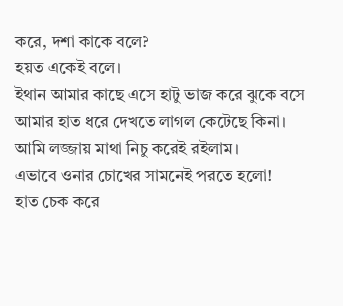করে, দশা কাকে বলে?
হয়ত একেই বলে।
ইথান আমার কাছে এসে হাটু ভাজ করে ঝুকে বসে আমার হাত ধরে দেখতে লাগল কেটেছে কিনা।
আমি লজ্জায় মাথা নিচু করেই রইলাম।
এভাবে ওনার চোখের সামনেই পরতে হলো!
হাত চেক করে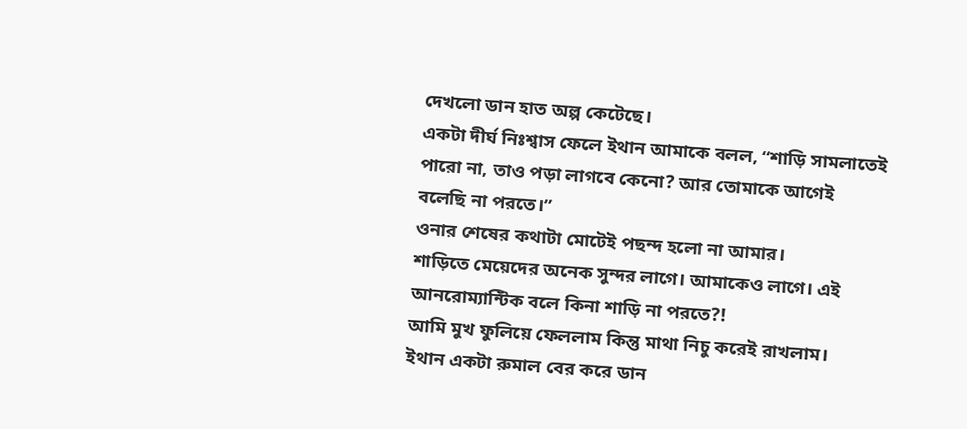দেখলো ডান হাত অল্প কেটেছে।
একটা দীর্ঘ নিঃশ্বাস ফেলে ইথান আমাকে বলল, “শাড়ি সামলাতেই পারো না, তাও পড়া লাগবে কেনো? আর তোমাকে আগেই বলেছি না পরতে।”
ওনার শেষের কথাটা মোটেই পছন্দ হলো না আমার।
শাড়িতে মেয়েদের অনেক সুন্দর লাগে। আমাকেও লাগে। এই আনরোম্যান্টিক বলে কিনা শাড়ি না পরতে?!
আমি মুখ ফুলিয়ে ফেললাম কিন্তু মাথা নিচু করেই রাখলাম।
ইথান একটা রুমাল বের করে ডান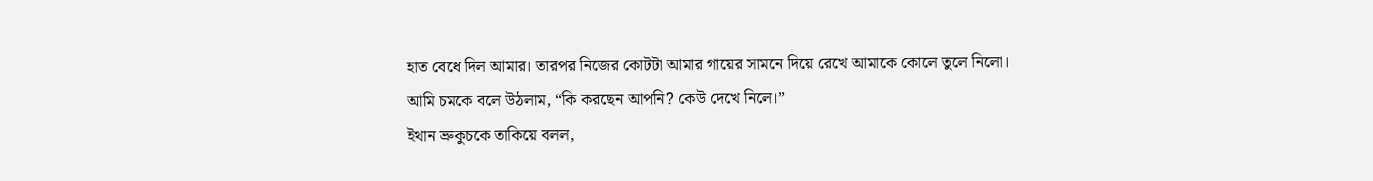হাত বেধে দিল আমার। তারপর নিজের কোটটা আমার গায়ের সামনে দিয়ে রেখে আমাকে কোলে তুলে নিলো।
আমি চমকে বলে উঠলাম, “কি করছেন আপনি? কেউ দেখে নিলে।”
ইথান ভ্রুকুচকে তাকিয়ে বলল,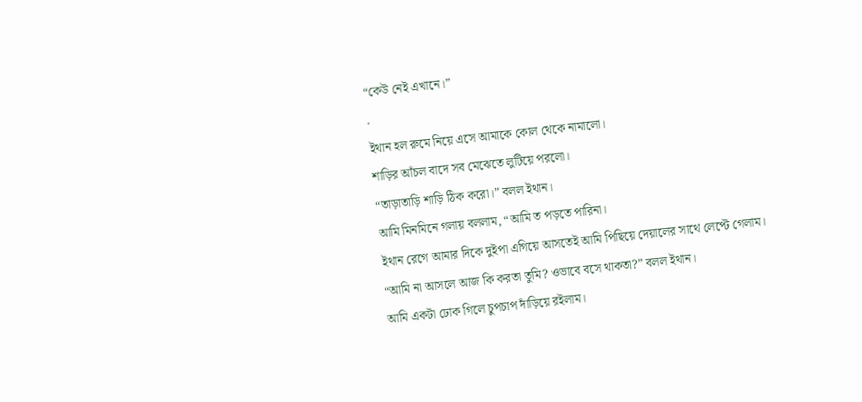“কেউ নেই এখানে।”
.
ইথান হল রুমে নিয়ে এসে আমাকে কোল থেকে নামালো।
শাড়ির আঁচল বাদে সব মেঝেতে লুটিয়ে পরলো।
“তাড়াতাড়ি শাড়ি ঠিক করো।” বলল ইথান।
আমি মিনমিনে গলায় বললাম, “আমি ত পড়তে পারিনা।
ইথান রেগে আমার দিকে দুইপা এগিয়ে আসতেই আমি পিছিয়ে দেয়ালের সাথে লেপ্টে গেলাম।
“আমি না আসলে আজ কি করতা তুমি? ওভাবে বসে থাকতা?” বলল ইথান।
আমি একটা ঢোক গিলে চুপচাপ দাঁড়িয়ে রইলাম।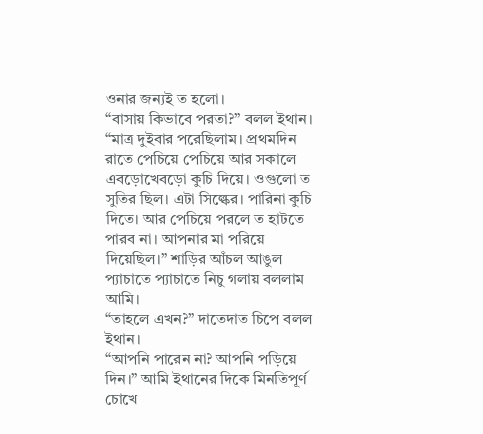ওনার জন্যই ত হলো।
“বাসায় কিভাবে পরতা?” বলল ইথান।
“মাত্র দুইবার পরেছিলাম। প্রথমদিন রাতে পেচিয়ে পেচিয়ে আর সকালে এবড়োখেবড়ো কুচি দিয়ে। ওগুলো ত সুতির ছিল। এটা সিল্কের। পারিনা কুচি দিতে। আর পেচিয়ে পরলে ত হাটতে পারব না। আপনার মা পরিয়ে দিয়েছিল।” শাড়ির আঁচল আঙুল প্যাচাতে প্যাচাতে নিচু গলায় বললাম আমি।
“তাহলে এখন?” দাতেদাত চিপে বলল ইথান।
“আপনি পারেন না? আপনি পড়িয়ে দিন।” আমি ইথানের দিকে মিনতিপূর্ণ চোখে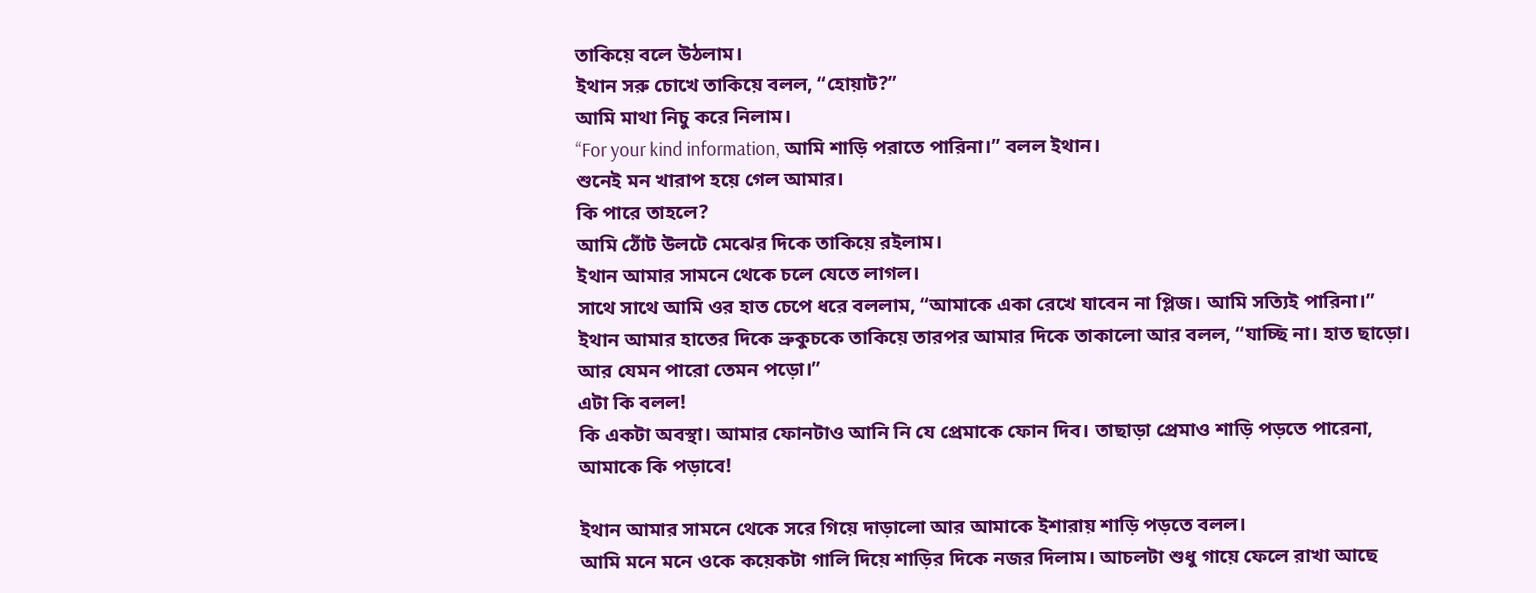তাকিয়ে বলে উঠলাম।
ইথান সরু চোখে তাকিয়ে বলল, “হোয়াট?”
আমি মাথা নিচু করে নিলাম।
“For your kind information, আমি শাড়ি পরাতে পারিনা।” বলল ইথান।
শুনেই মন খারাপ হয়ে গেল আমার।
কি পারে তাহলে?
আমি ঠোঁট উলটে মেঝের দিকে তাকিয়ে রইলাম।
ইথান আমার সামনে থেকে চলে যেতে লাগল।
সাথে সাথে আমি ওর হাত চেপে ধরে বললাম, “আমাকে একা রেখে যাবেন না প্লিজ। আমি সত্যিই পারিনা।”
ইথান আমার হাতের দিকে ভ্রুকুচকে তাকিয়ে তারপর আমার দিকে তাকালো আর বলল, “যাচ্ছি না। হাত ছাড়ো। আর যেমন পারো তেমন পড়ো।”
এটা কি বলল!
কি একটা অবস্থা। আমার ফোনটাও আনি নি যে প্রেমাকে ফোন দিব। তাছাড়া প্রেমাও শাড়ি পড়তে পারেনা, আমাকে কি পড়াবে!

ইথান আমার সামনে থেকে সরে গিয়ে দাড়ালো আর আমাকে ইশারায় শাড়ি পড়তে বলল।
আমি মনে মনে ওকে কয়েকটা গালি দিয়ে শাড়ির দিকে নজর দিলাম। আচলটা শুধু গায়ে ফেলে রাখা আছে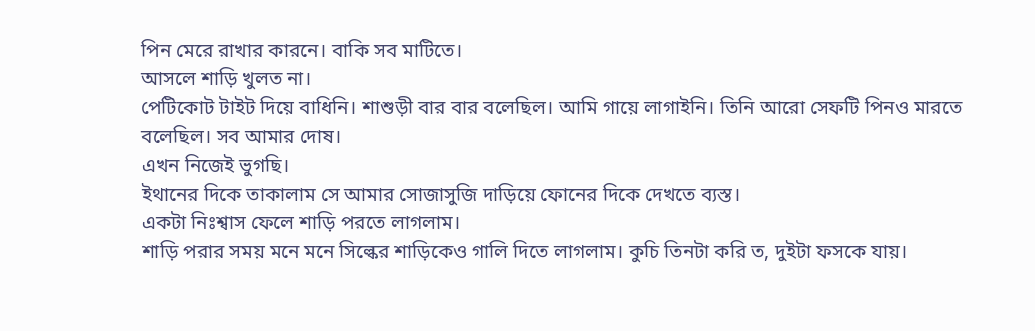পিন মেরে রাখার কারনে। বাকি সব মাটিতে।
আসলে শাড়ি খুলত না।
পেটিকোট টাইট দিয়ে বাধিনি। শাশুড়ী বার বার বলেছিল। আমি গায়ে লাগাইনি। তিনি আরো সেফটি পিনও মারতে বলেছিল। সব আমার দোষ।
এখন নিজেই ভুগছি।
ইথানের দিকে তাকালাম সে আমার সোজাসুজি দাড়িয়ে ফোনের দিকে দেখতে ব্যস্ত।
একটা নিঃশ্বাস ফেলে শাড়ি পরতে লাগলাম।
শাড়ি পরার সময় মনে মনে সিল্কের শাড়িকেও গালি দিতে লাগলাম। কুচি তিনটা করি ত, দুইটা ফসকে যায়।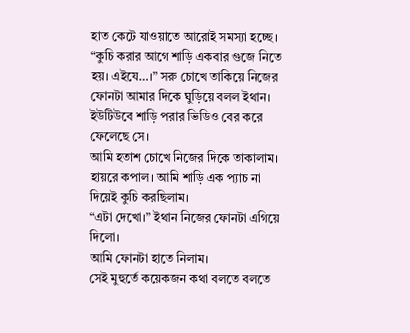হাত কেটে যাওয়াতে আরোই সমস্যা হচ্ছে।
“কুচি করার আগে শাড়ি একবার গুজে নিতে হয়। এইযে…।” সরু চোখে তাকিয়ে নিজের ফোনটা আমার দিকে ঘুড়িয়ে বলল ইথান।
ইউটিউবে শাড়ি পরার ভিডিও বের করে ফেলেছে সে।
আমি হতাশ চোখে নিজের দিকে তাকালাম।
হায়রে কপাল। আমি শাড়ি এক প্যাচ না দিয়েই কুচি করছিলাম।
“এটা দেখো।” ইথান নিজের ফোনটা এগিয়ে দিলো।
আমি ফোনটা হাতে নিলাম।
সেই মুহুর্তে কয়েকজন কথা বলতে বলতে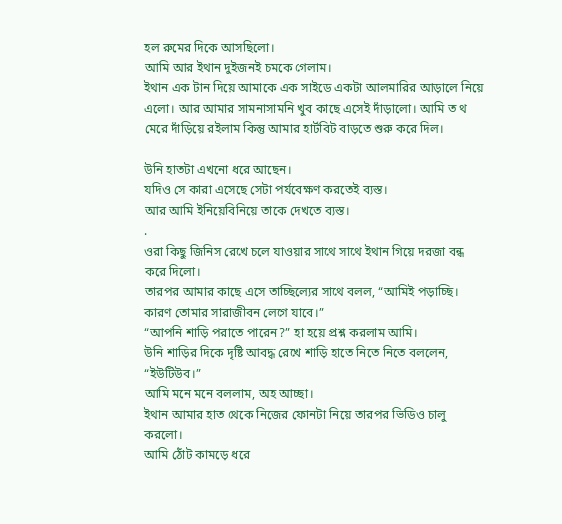হল রুমের দিকে আসছিলো।
আমি আর ইথান দুইজনই চমকে গেলাম।
ইথান এক টান দিয়ে আমাকে এক সাইডে একটা আলমারির আড়ালে নিয়ে এলো। আর আমার সামনাসামনি খুব কাছে এসেই দাঁড়ালো। আমি ত থ মেরে দাঁড়িয়ে রইলাম কিন্তু আমার হার্টবিট বাড়তে শুরু করে দিল।

উনি হাতটা এখনো ধরে আছেন।
যদিও সে কারা এসেছে সেটা পর্যবেক্ষণ করতেই ব্যস্ত।
আর আমি ইনিয়েবিনিয়ে তাকে দেখতে ব্যস্ত।
.
ওরা কিছু জিনিস রেখে চলে যাওয়ার সাথে সাথে ইথান গিয়ে দরজা বন্ধ করে দিলো।
তারপর আমার কাছে এসে তাচ্ছিল্যের সাথে বলল, “আমিই পড়াচ্ছি। কারণ তোমার সারাজীবন লেগে যাবে।”
“আপনি শাড়ি পরাতে পারেন?” হা হয়ে প্রশ্ন করলাম আমি।
উনি শাড়ির দিকে দৃষ্টি আবদ্ধ রেখে শাড়ি হাতে নিতে নিতে বললেন, “ইউটিউব।”
আমি মনে মনে বললাম, অহ আচ্ছা।
ইথান আমার হাত থেকে নিজের ফোনটা নিয়ে তারপর ভিডিও চালু করলো।
আমি ঠোঁট কামড়ে ধরে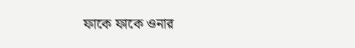ফাকে ফাকে ওনার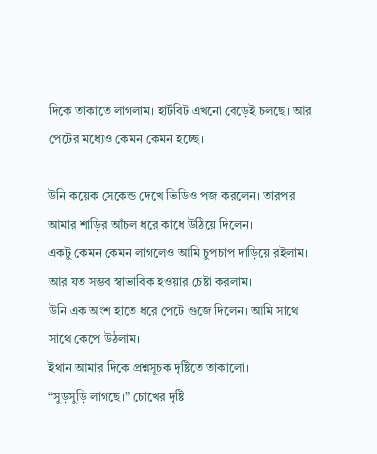দিকে তাকাতে লাগলাম। হার্টবিট এখনো বেড়েই চলছে। আর পেটের মধ্যেও কেমন কেমন হচ্ছে।

উনি কয়েক সেকেন্ড দেখে ভিডিও পজ করলেন। তারপর আমার শাড়ির আঁচল ধরে কাধে উঠিয়ে দিলেন।
একটু কেমন কেমন লাগলেও আমি চুপচাপ দাড়িয়ে রইলাম। আর যত সম্ভব স্বাভাবিক হওয়ার চেষ্টা করলাম।
উনি এক অংশ হাতে ধরে পেটে গুজে দিলেন। আমি সাথে সাথে কেপে উঠলাম।
ইথান আমার দিকে প্রশ্নসূচক দৃষ্টিতে তাকালো।
“সুড়সুড়ি লাগছে।” চোখের দৃষ্টি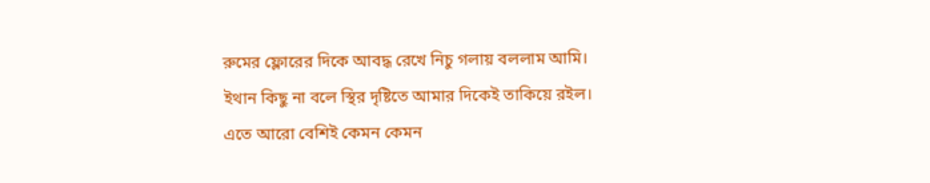রুমের ফ্লোরের দিকে আবদ্ধ রেখে নিচু গলায় বললাম আমি।
ইথান কিছু না বলে স্থির দৃষ্টিতে আমার দিকেই তাকিয়ে রইল।
এতে আরো বেশিই কেমন কেমন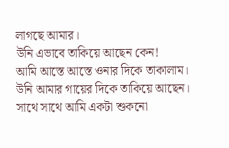লাগছে আমার।
উনি এভাবে তাকিয়ে আছেন কেন!
আমি আস্তে আস্তে ওনার দিকে তাকালাম।
উনি আমার গায়ের দিকে তাকিয়ে আছেন।
সাথে সাথে আমি একটা শুকনো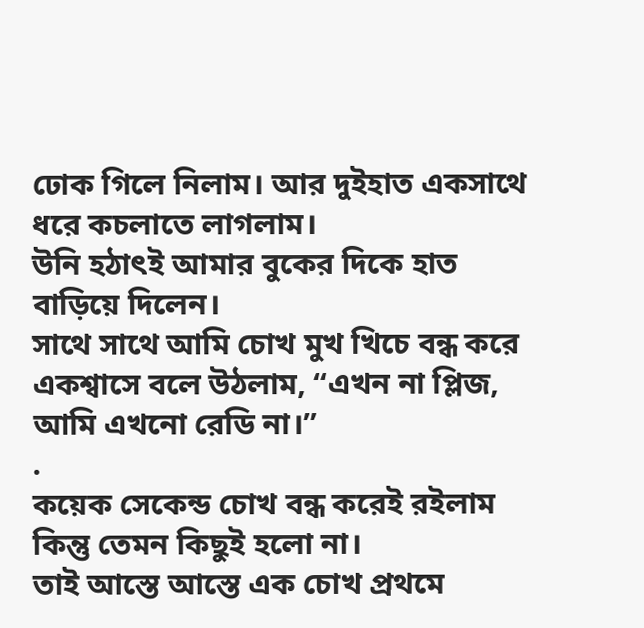ঢোক গিলে নিলাম। আর দুইহাত একসাথে ধরে কচলাতে লাগলাম।
উনি হঠাৎই আমার বুকের দিকে হাত বাড়িয়ে দিলেন।
সাথে সাথে আমি চোখ মুখ খিচে বন্ধ করে একশ্বাসে বলে উঠলাম, “এখন না প্লিজ, আমি এখনো রেডি না।”
.
কয়েক সেকেন্ড চোখ বন্ধ করেই রইলাম কিন্তু তেমন কিছুই হলো না।
তাই আস্তে আস্তে এক চোখ প্রথমে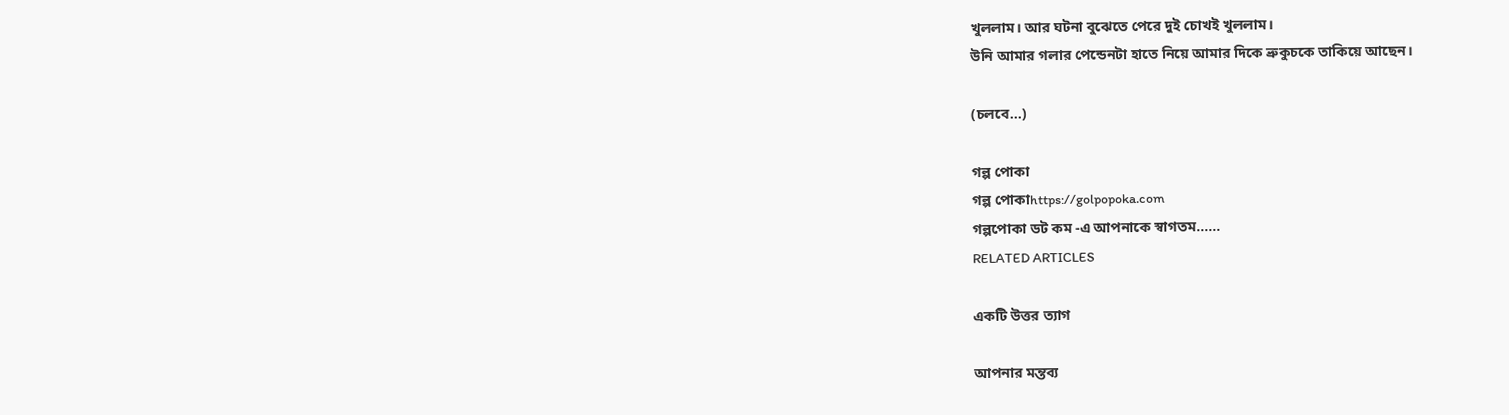খুললাম। আর ঘটনা বুঝেতে পেরে দুই চোখই খুললাম।
উনি আমার গলার পেন্ডেনটা হাতে নিয়ে আমার দিকে ভ্রুকুচকে তাকিয়ে আছেন।

(চলবে…)

গল্প পোকা
গল্প পোকাhttps://golpopoka.com
গল্পপোকা ডট কম -এ আপনাকে স্বাগতম......
RELATED ARTICLES

একটি উত্তর ত্যাগ

আপনার মন্তব্য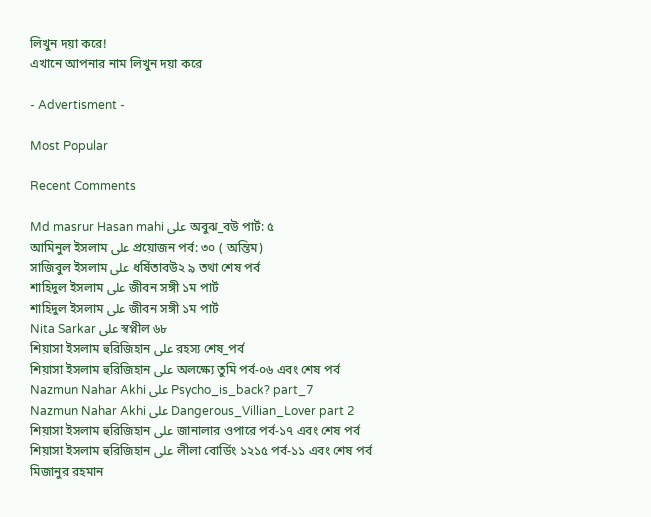লিখুন দয়া করে!
এখানে আপনার নাম লিখুন দয়া করে

- Advertisment -

Most Popular

Recent Comments

Md masrur Hasan mahi على অবুঝ_বউ পার্ট: ৫
আমিনুল ইসলাম على প্রয়োজন পর্ব: ৩০ ( অন্তিম)
সাজিবুল ইসলাম على ধর্ষিতাবউ২ ৯ তথা শেষ পর্ব
শাহিদুল ইসলাম على জীবন সঙ্গী ১ম পার্ট
শাহিদুল ইসলাম على জীবন সঙ্গী ১ম পার্ট
Nita Sarkar على স্বপ্নীল ৬৮
শিয়াসা ইসলাম হুরিজিহান على রহস্য শেষ_পর্ব
শিয়াসা ইসলাম হুরিজিহান على অলক্ষ্যে তুমি পর্ব-০৬ এবং শেষ পর্ব
Nazmun Nahar Akhi على Psycho_is_back? part_7
Nazmun Nahar Akhi على Dangerous_Villian_Lover part 2
শিয়াসা ইসলাম হুরিজিহান على জানালার ওপারে পর্ব-১৭ এবং শেষ পর্ব
শিয়াসা ইসলাম হুরিজিহান على লীলা বোর্ডিং ১২১৫ পর্ব-১১ এবং শেষ পর্ব
মিজানুর রহমান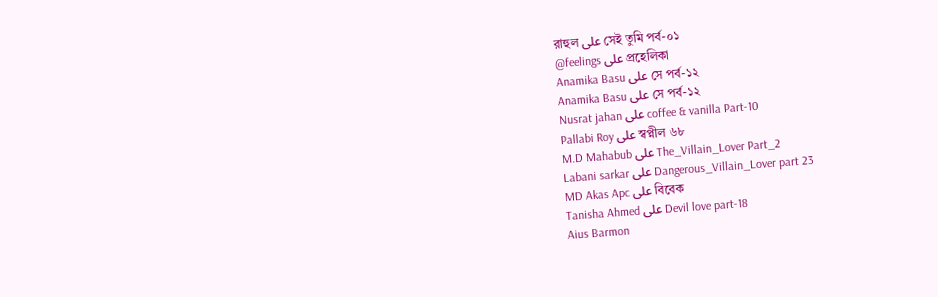রাহুল على সেই তুমি পর্ব-০১
@feelings على প্রহেলিকা
Anamika Basu على সে পর্ব-১২
Anamika Basu على সে পর্ব-১২
Nusrat jahan على coffee & vanilla Part-10
Pallabi Roy على স্বপ্নীল ৬৮
M.D Mahabub على The_Villain_Lover Part_2
Labani sarkar على Dangerous_Villain_Lover part 23
MD Akas Apc على বিবেক
Tanisha Ahmed على Devil love part-18
Aius Barmon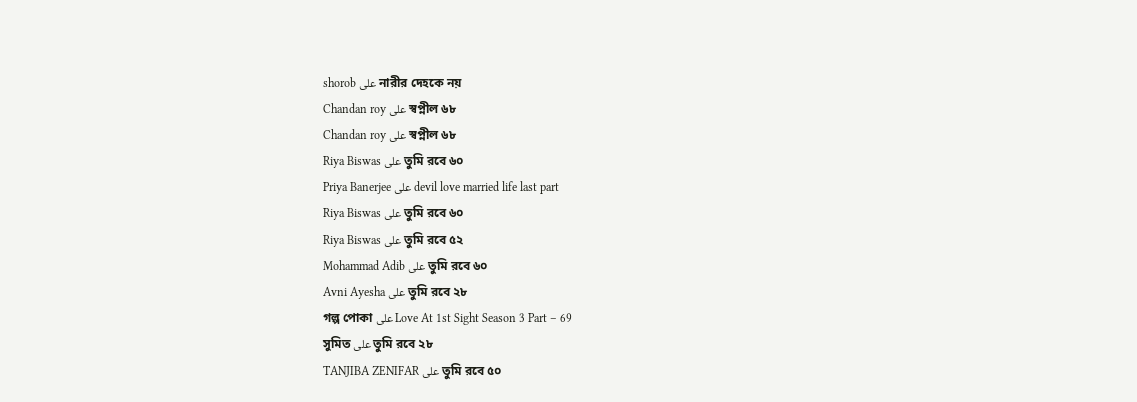shorob على নারীর দেহকে নয়
Chandan roy على স্বপ্নীল ৬৮
Chandan roy على স্বপ্নীল ৬৮
Riya Biswas على তুমি রবে ৬০
Priya Banerjee على devil love married life last part
Riya Biswas على তুমি রবে ৬০
Riya Biswas على তুমি রবে ৫২
Mohammad Adib على তুমি রবে ৬০
Avni Ayesha على তুমি রবে ২৮
গল্প পোকা على Love At 1st Sight Season 3 Part – 69
সুমিত على তুমি রবে ২৮
TANJIBA ZENIFAR على তুমি রবে ৫০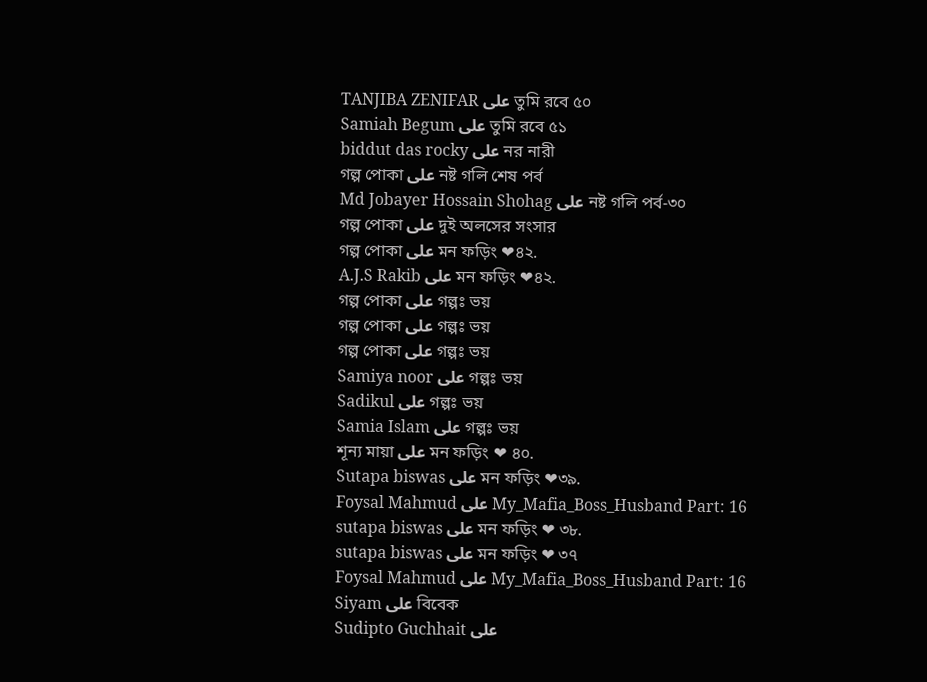TANJIBA ZENIFAR على তুমি রবে ৫০
Samiah Begum على তুমি রবে ৫১
biddut das rocky على নর নারী
গল্প পোকা على নষ্ট গলি শেষ পর্ব
Md Jobayer Hossain Shohag على নষ্ট গলি পর্ব-৩০
গল্প পোকা على দুই অলসের সংসার
গল্প পোকা على মন ফড়িং ❤৪২.
A.J.S Rakib على মন ফড়িং ❤৪২.
গল্প পোকা على গল্পঃ ভয়
গল্প পোকা على গল্পঃ ভয়
গল্প পোকা على গল্পঃ ভয়
Samiya noor على গল্পঃ ভয়
Sadikul على গল্পঃ ভয়
Samia Islam على গল্পঃ ভয়
শূন্য মায়া على মন ফড়িং ❤ ৪০.
Sutapa biswas على মন ফড়িং ❤৩৯.
Foysal Mahmud على My_Mafia_Boss_Husband Part: 16
sutapa biswas على মন ফড়িং ❤ ৩৮.
sutapa biswas على মন ফড়িং ❤ ৩৭
Foysal Mahmud على My_Mafia_Boss_Husband Part: 16
Siyam على বিবেক
Sudipto Guchhait على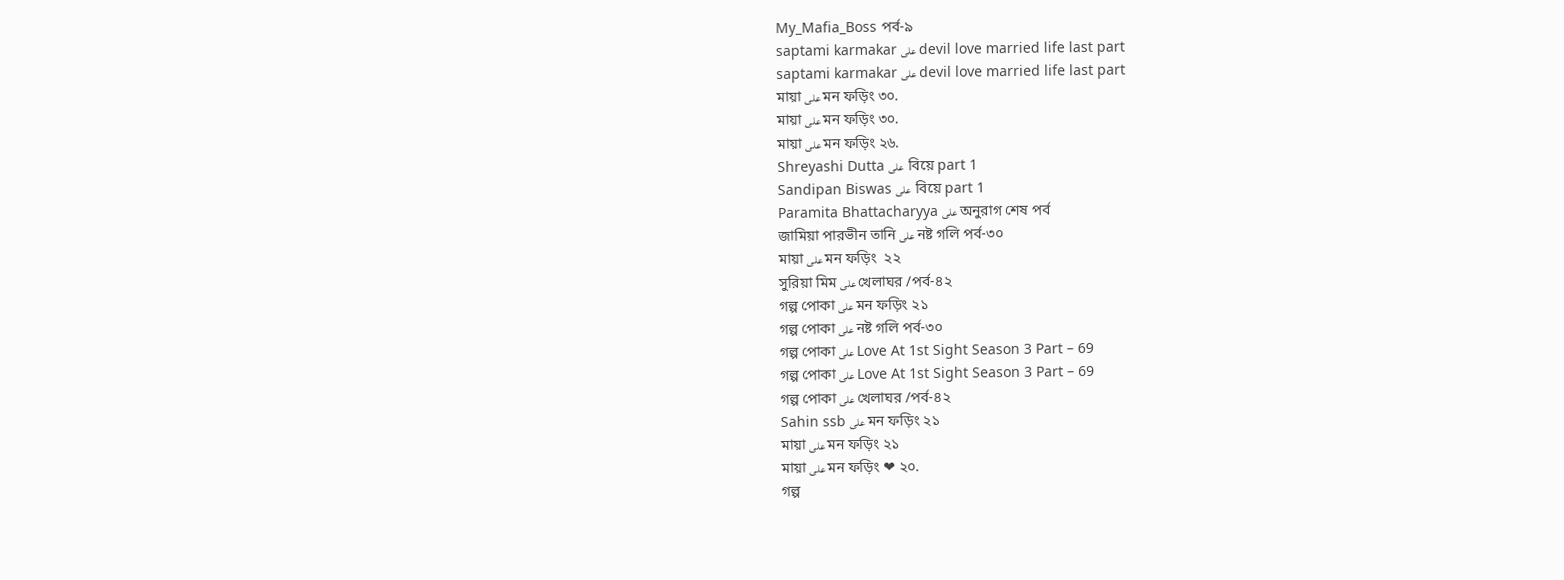My_Mafia_Boss পর্ব-৯
saptami karmakar على devil love married life last part
saptami karmakar على devil love married life last part
মায়া على মন ফড়িং ৩০.
মায়া على মন ফড়িং ৩০.
মায়া على মন ফড়িং ২৬.
Shreyashi Dutta على  বিয়ে part 1
Sandipan Biswas على  বিয়ে part 1
Paramita Bhattacharyya على অনুরাগ শেষ পর্ব
জামিয়া পারভীন তানি على নষ্ট গলি পর্ব-৩০
মায়া على মন ফড়িং  ২২
সুরিয়া মিম على খেলাঘর /পর্ব-৪২
গল্প পোকা على মন ফড়িং ২১
গল্প পোকা على নষ্ট গলি পর্ব-৩০
গল্প পোকা على Love At 1st Sight Season 3 Part – 69
গল্প পোকা على Love At 1st Sight Season 3 Part – 69
গল্প পোকা على খেলাঘর /পর্ব-৪২
Sahin ssb على মন ফড়িং ২১
মায়া على মন ফড়িং ২১
মায়া على মন ফড়িং ❤ ২০.
গল্প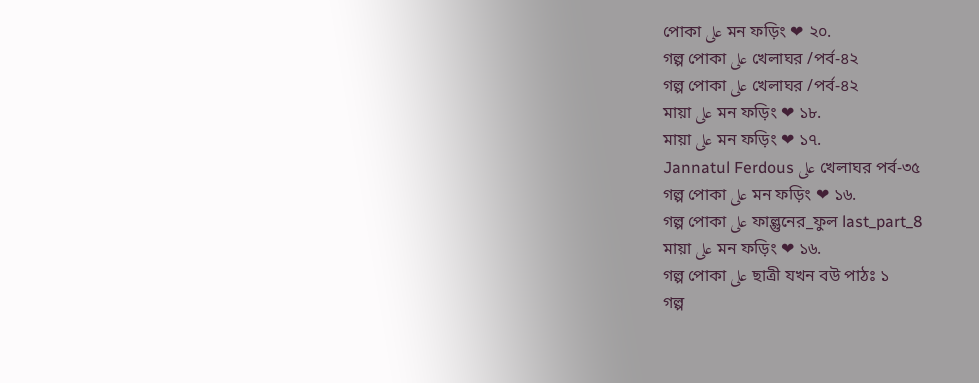পোকা على মন ফড়িং ❤ ২০.
গল্প পোকা على খেলাঘর /পর্ব-৪২
গল্প পোকা على খেলাঘর /পর্ব-৪২
মায়া على মন ফড়িং ❤ ১৮.
মায়া على মন ফড়িং ❤ ১৭.
Jannatul Ferdous على খেলাঘর পর্ব-৩৫
গল্প পোকা على মন ফড়িং ❤ ১৬.
গল্প পোকা على ফাল্গুনের_ফুল last_part_8
মায়া على মন ফড়িং ❤ ১৬.
গল্প পোকা على ছাত্রী যখন বউ পাঠঃ ১
গল্প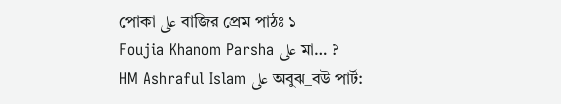পোকা على বাজির প্রেম পাঠঃ ১
Foujia Khanom Parsha على মা… ?
HM Ashraful Islam على অবুঝ_বউ পার্ট: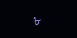৮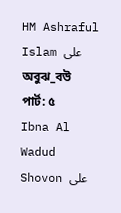HM Ashraful Islam على অবুঝ_বউ পার্ট: ৫
Ibna Al Wadud Shovon على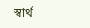স্বার্থ